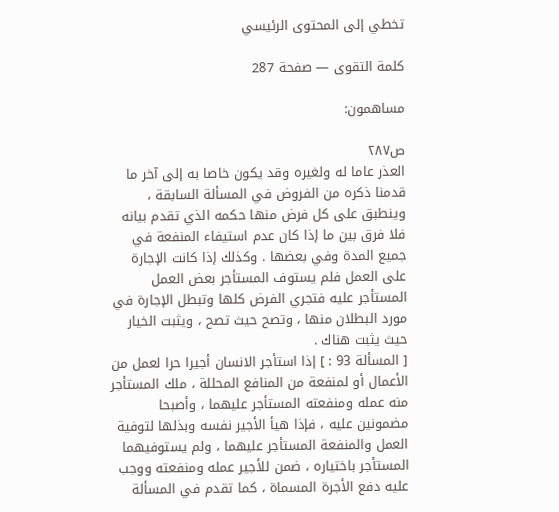تخطي إلى المحتوى الرئيسي

كلمة التقوى — صفحة 287

مساهمون:

ص٢٨٧
العذر عاما له ولغيره وقد يكون خاصا به إلى آخر ما قدمنا ذكره من الفروض في المسألة السابقة ، وينطبق على كل فرض منها حكمه الذي تقدم بيانه فلا فرق بين ما إذا كان عدم استيفاء المنفعة في جميع المدة وفي بعضها . وكذلك إذا كانت الإجارة على العمل فلم يستوف المستأجر بعض العمل المستأجر عليه فتجري الفرض كلها وتبطل الإجارة في مورد البطلان منها ، وتصح حيث تصح ، ويثبت الخيار حيث يثبت هناك .
[ المسألة 93 : ] إذا استأجر الانسان أجيرا حرا لعمل من الأعمال أو لمنفعة من المنافع المحللة ، ملك المستأجر منه عمله ومنفعته المستأجر عليهما ، وأصبحا مضمونين عليه ، فإذا هيأ الأجير نفسه وبذلها لتوفية العمل والمنفعة المستأجر عليهما ، ولم يستوفيهما المستأجر باختياره ، ضمن للأجير عمله ومنفعته ووجب عليه دفع الأجرة المسماة ، كما تقدم في المسألة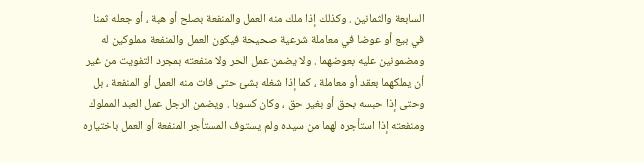السابعة والثمانين . وكذلك إذا ملك منه العمل والمنفعة بصلح أو هبة ، أو جعله ثمنا في بيع أو عوضا في معاملة شرعية صحيحة فيكون العمل والمنفعة مملوكين له ومضمونين عليه بعوضهما . ولا يضمن عمل الحر ولا منفعته بمجرد التفويت من غير أن يملكهما بعقد أو معاملة ، كما إذا شغله بشئ حتى فات منه العمل أو المنفعة ، بل وحتى إذا حبسه بحق أو بغير حق ، وكان كسوبا . ويضمن الرجل عمل العبد المملوك ومنفعته إذا استأجره لهما من سيده ولم يستوف المستأجر المنفعة أو العمل باختياره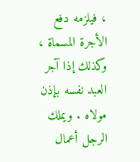، فيلزمه دفع الأجرة المسماة ، وكذلك إذا آجر العبد نفسه بإذن مولاه . ويملك الرجل أعمال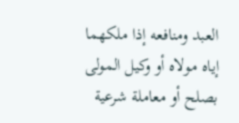العبد ومنافعه إذا ملكهما إياه مولاه أو وكيل المولى بصلح أو معاملة شرعية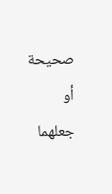صحيحة أو جعلهما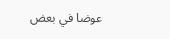عوضا في بعض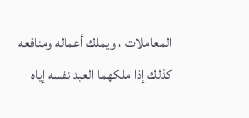المعاملات ، ويملك أعماله ومنافعه كذلك إذا ملكهما العبد نفسه إياه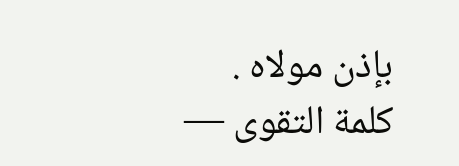بإذن مولاه .
كلمة التقوى —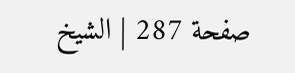صفحة 287 | الشيخ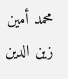محمد أمين زين الدين